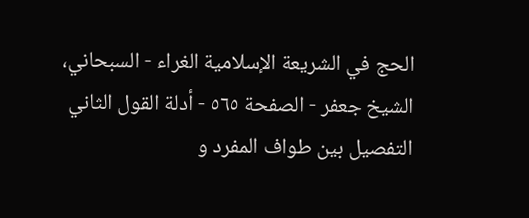الحج في الشريعة الإسلامية الغراء - السبحاني، الشيخ جعفر - الصفحة ٥٦٥ - أدلة القول الثاني التفصيل بين طواف المفرد و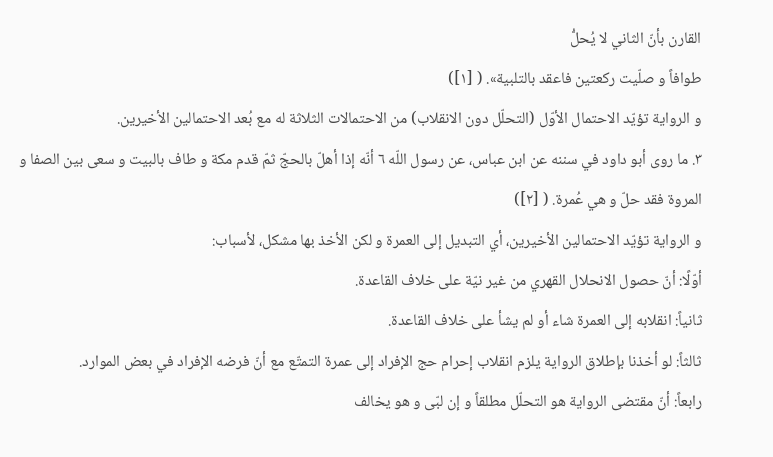القارن بأنّ الثاني لا يُحلُّ
طوافاً و صلّيت ركعتين فاعقد بالتلبية». ( [١])
و الرواية تؤيّد الاحتمال الأوّل (التحلّل دون الانقلاب) من الاحتمالات الثلاثة له مع بُعد الاحتمالين الأخيرين.
٣. ما روى أبو داود في سننه عن ابن عباس، عن رسول اللّه ٦ أنّه إذا أهلّ بالحجّ ثمّ قدم مكة و طاف بالبيت و سعى بين الصفا و المروة فقد حلّ و هي عُمرة. ( [٢])
و الرواية تؤيّد الاحتمالين الأخيرين، أي التبديل إلى العمرة و لكن الأخذ بها مشكل، لأسباب:
أوّلًا: أنّ حصول الانحلال القهري من غير نيّة على خلاف القاعدة.
ثانياً: انقلابه إلى العمرة شاء أو لم يشأ على خلاف القاعدة.
ثالثاً: لو أخذنا بإطلاق الرواية يلزم انقلاب إحرام حج الإفراد إلى عمرة التمتّع مع أنّ فرضه الإفراد في بعض الموارد.
رابعاً: أنّ مقتضى الرواية هو التحلّل مطلقاً و إن لبّى و هو يخالف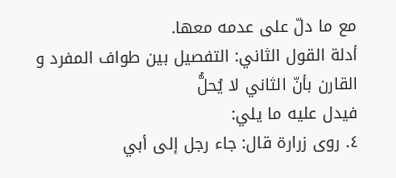مع ما دلّ على عدمه معها.
أدلة القول الثاني: التفصيل بين طواف المفرد و القارن بأنّ الثاني لا يُحلُّ
فيدل عليه ما يلي:
٤. روى زرارة قال: جاء رجل إلى أبي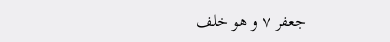جعفر ٧ و هو خلف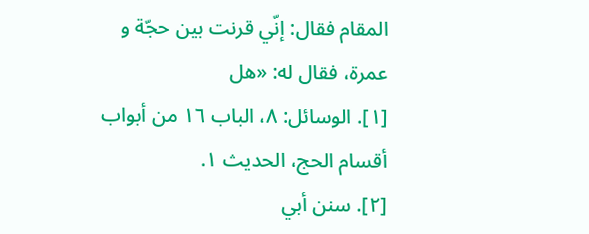المقام فقال: إنّي قرنت بين حجّة و عمرة، فقال له: «هل
[١]. الوسائل: ٨، الباب ١٦ من أبواب أقسام الحج، الحديث ١.
[٢]. سنن أبي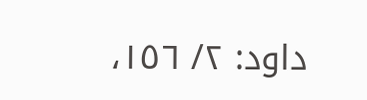داود: ٢/ ١٥٦،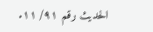الحديث رقم ٩١/ ١١.